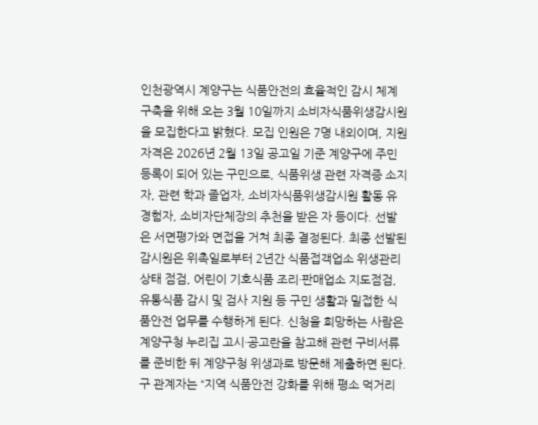인천광역시 계양구는 식품안전의 효율적인 감시 체계 구축을 위해 오는 3월 10일까지 소비자식품위생감시원을 모집한다고 밝혔다. 모집 인원은 7명 내외이며, 지원 자격은 2026년 2월 13일 공고일 기준 계양구에 주민등록이 되어 있는 구민으로, 식품위생 관련 자격증 소지자, 관련 학과 졸업자, 소비자식품위생감시원 활동 유경험자, 소비자단체장의 추천을 받은 자 등이다. 선발은 서면평가와 면접을 거쳐 최종 결정된다. 최종 선발된 감시원은 위촉일로부터 2년간 식품접객업소 위생관리 상태 점검, 어린이 기호식품 조리·판매업소 지도점검, 유통식품 감시 및 검사 지원 등 구민 생활과 밀접한 식품안전 업무를 수행하게 된다. 신청을 희망하는 사람은 계양구청 누리집 고시·공고란을 참고해 관련 구비서류를 준비한 뒤 계양구청 위생과로 방문해 제출하면 된다. 구 관계자는 “지역 식품안전 강화를 위해 평소 먹거리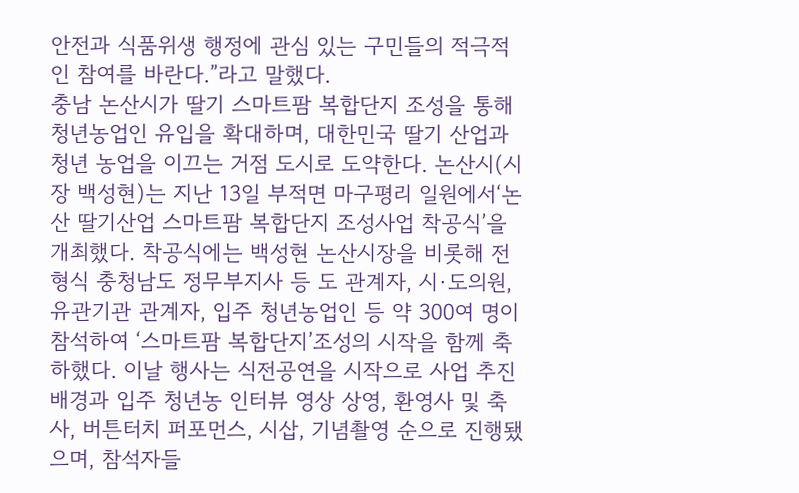안전과 식품위생 행정에 관심 있는 구민들의 적극적인 참여를 바란다.”라고 말했다.
충남 논산시가 딸기 스마트팜 복합단지 조성을 통해 청년농업인 유입을 확대하며, 대한민국 딸기 산업과 청년 농업을 이끄는 거점 도시로 도약한다. 논산시(시장 백성현)는 지난 13일 부적면 마구평리 일원에서‘논산 딸기산업 스마트팜 복합단지 조성사업 착공식’을 개최했다. 착공식에는 백성현 논산시장을 비롯해 전형식 충청남도 정무부지사 등 도 관계자, 시·도의원, 유관기관 관계자, 입주 청년농업인 등 약 300여 명이 참석하여 ‘스마트팜 복합단지’조성의 시작을 함께 축하했다. 이날 행사는 식전공연을 시작으로 사업 추진 배경과 입주 청년농 인터뷰 영상 상영, 환영사 및 축사, 버튼터치 퍼포먼스, 시삽, 기념촬영 순으로 진행됐으며, 참석자들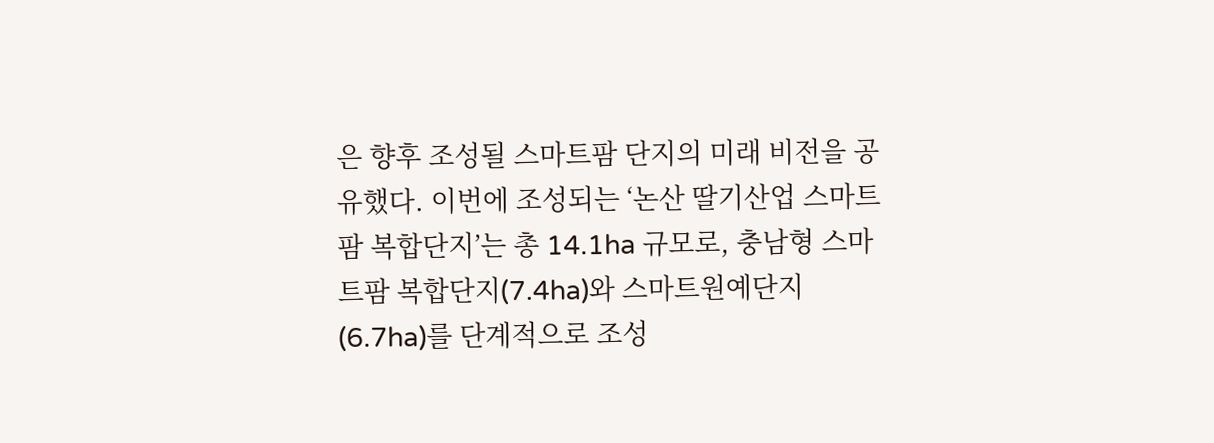은 향후 조성될 스마트팜 단지의 미래 비전을 공유했다. 이번에 조성되는 ‘논산 딸기산업 스마트팜 복합단지’는 총 14.1ha 규모로, 충남형 스마트팜 복합단지(7.4ha)와 스마트원예단지(6.7ha)를 단계적으로 조성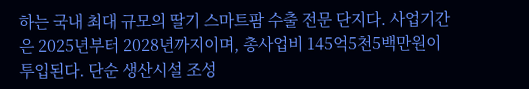하는 국내 최대 규모의 딸기 스마트팜 수출 전문 단지다. 사업기간은 2025년부터 2028년까지이며, 총사업비 145억5천5백만원이 투입된다. 단순 생산시설 조성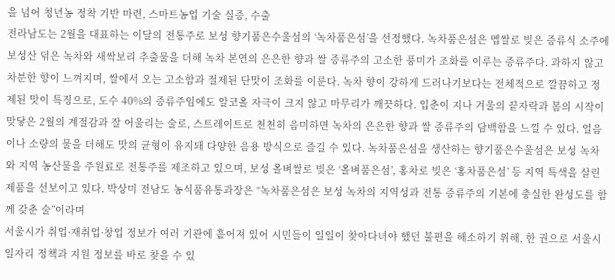을 넘어 청년농 정착 기반 마련, 스마트농업 기술 실증, 수출
전라남도는 2월을 대표하는 이달의 전통주로 보성 향기품은수울섬의 ‘녹차품은섬’을 선정했다. 녹차품은섬은 멥쌀로 빚은 증류식 소주에 보성산 덖은 녹차와 새싹보리 추출물을 더해 녹차 본연의 은은한 향과 쌀 증류주의 고소한 풍미가 조화를 이루는 증류주다. 과하지 않고 차분한 향이 느껴지며, 쌀에서 오는 고소함과 절제된 단맛이 조화를 이룬다. 녹차 향이 강하게 드러나기보다는 전체적으로 깔끔하고 정제된 맛이 특징으로, 도수 40%의 증류주임에도 알코올 자극이 크지 않고 마무리가 깨끗하다. 입춘이 지나 겨울의 끝자락과 봄의 시작이 맞닿은 2월의 계절감과 잘 어울리는 술로, 스트레이트로 천천히 음미하면 녹차의 은은한 향과 쌀 증류주의 담백함을 느낄 수 있다. 얼음이나 소량의 물을 더해도 맛의 균형이 유지돼 다양한 음용 방식으로 즐길 수 있다. 녹차품은섬을 생산하는 향기품은수울섬은 보성 녹차와 지역 농산물을 주원료로 전통주를 제조하고 있으며, 보성 올벼쌀로 빚은 ‘올벼품은섬’, 홍차로 빚은 ‘홍차품은섬’ 등 지역 특색을 살린 제품을 선보이고 있다. 박상미 전남도 농식품유통과장은 “녹차품은섬은 보성 녹차의 지역성과 전통 증류주의 기본에 충실한 완성도를 함께 갖춘 술”이라며
서울시가 취업·재취업·창업 정보가 여러 기관에 흩어져 있어 시민들이 일일이 찾아다녀야 했던 불편을 해소하기 위해, 한 권으로 서울시 일자리 정책과 지원 정보를 바로 찾을 수 있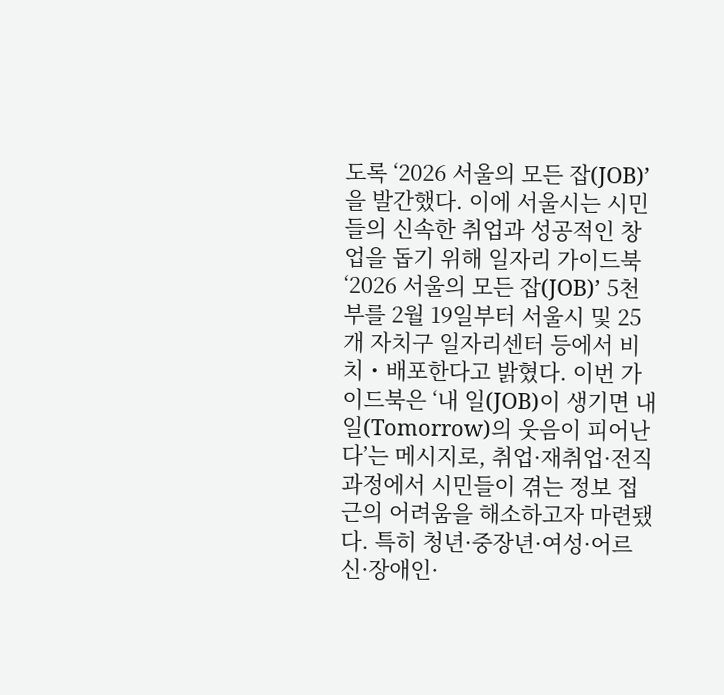도록 ‘2026 서울의 모든 잡(JOB)’을 발간했다. 이에 서울시는 시민들의 신속한 취업과 성공적인 창업을 돕기 위해 일자리 가이드북 ‘2026 서울의 모든 잡(JOB)’ 5천 부를 2월 19일부터 서울시 및 25개 자치구 일자리센터 등에서 비치・배포한다고 밝혔다. 이번 가이드북은 ‘내 일(JOB)이 생기면 내일(Tomorrow)의 웃음이 피어난다’는 메시지로, 취업·재취업·전직 과정에서 시민들이 겪는 정보 접근의 어려움을 해소하고자 마련됐다. 특히 청년·중장년·여성·어르신·장애인·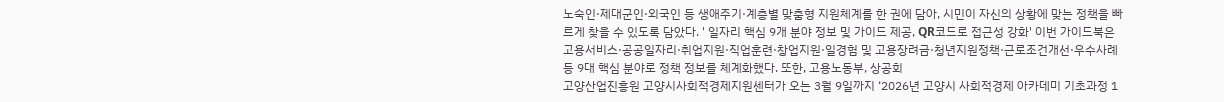노숙인·제대군인·외국인 등 생애주기·계층별 맞춤형 지원체계를 한 권에 담아, 시민이 자신의 상황에 맞는 정책을 빠르게 찾을 수 있도록 담았다. ' 일자리 핵심 9개 분야 정보 및 가이드 제공, QR코드로 접근성 강화' 이번 가이드북은 고용서비스·공공일자리·취업지원·직업훈련·창업지원·일경험 및 고용장려금·청년지원정책·근로조건개선·우수사례 등 9대 핵심 분야로 정책 정보를 체계화했다. 또한, 고용노동부, 상공회
고양산업진흥원 고양시사회적경제지원센터가 오는 3월 9일까지 ‘2026년 고양시 사회적경제 아카데미 기초과정 1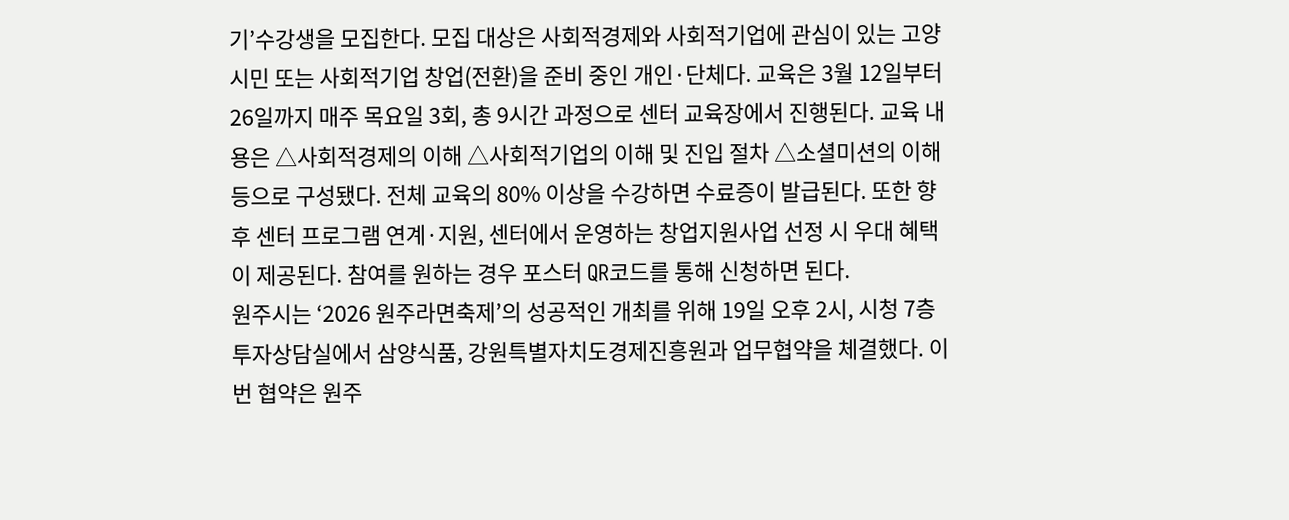기’수강생을 모집한다. 모집 대상은 사회적경제와 사회적기업에 관심이 있는 고양시민 또는 사회적기업 창업(전환)을 준비 중인 개인·단체다. 교육은 3월 12일부터 26일까지 매주 목요일 3회, 총 9시간 과정으로 센터 교육장에서 진행된다. 교육 내용은 △사회적경제의 이해 △사회적기업의 이해 및 진입 절차 △소셜미션의 이해 등으로 구성됐다. 전체 교육의 80% 이상을 수강하면 수료증이 발급된다. 또한 향후 센터 프로그램 연계·지원, 센터에서 운영하는 창업지원사업 선정 시 우대 혜택이 제공된다. 참여를 원하는 경우 포스터 QR코드를 통해 신청하면 된다.
원주시는 ‘2026 원주라면축제’의 성공적인 개최를 위해 19일 오후 2시, 시청 7층 투자상담실에서 삼양식품, 강원특별자치도경제진흥원과 업무협약을 체결했다. 이번 협약은 원주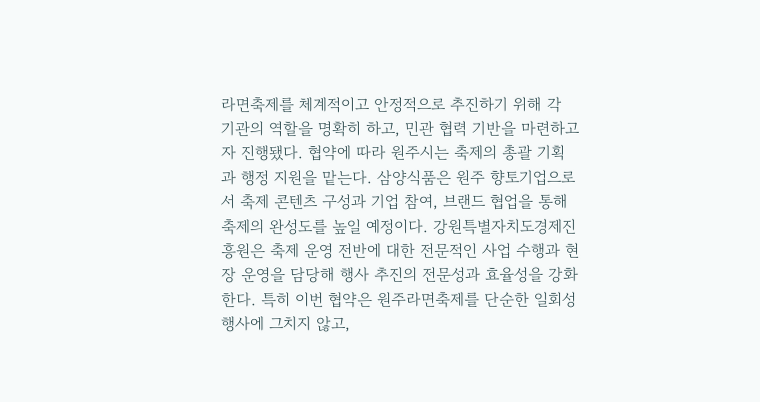라면축제를 체계적이고 안정적으로 추진하기 위해 각 기관의 역할을 명확히 하고, 민관 협력 기반을 마련하고자 진행됐다. 협약에 따라 원주시는 축제의 총괄 기획과 행정 지원을 맡는다. 삼양식품은 원주 향토기업으로서 축제 콘텐츠 구성과 기업 참여, 브랜드 협업을 통해 축제의 완성도를 높일 예정이다. 강원특별자치도경제진흥원은 축제 운영 전반에 대한 전문적인 사업 수행과 현장 운영을 담당해 행사 추진의 전문성과 효율성을 강화한다. 특히 이번 협약은 원주라면축제를 단순한 일회성 행사에 그치지 않고,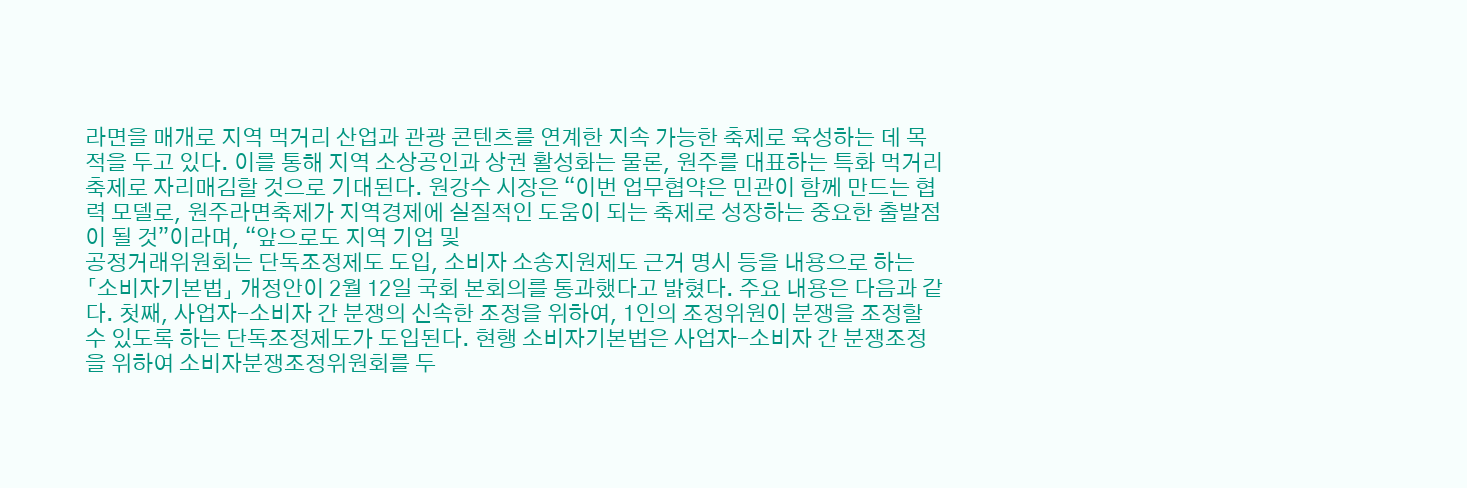라면을 매개로 지역 먹거리 산업과 관광 콘텐츠를 연계한 지속 가능한 축제로 육성하는 데 목적을 두고 있다. 이를 통해 지역 소상공인과 상권 활성화는 물론, 원주를 대표하는 특화 먹거리 축제로 자리매김할 것으로 기대된다. 원강수 시장은 “이번 업무협약은 민관이 함께 만드는 협력 모델로, 원주라면축제가 지역경제에 실질적인 도움이 되는 축제로 성장하는 중요한 출발점이 될 것”이라며, “앞으로도 지역 기업 및
공정거래위원회는 단독조정제도 도입, 소비자 소송지원제도 근거 명시 등을 내용으로 하는 「소비자기본법」 개정안이 2월 12일 국회 본회의를 통과했다고 밝혔다. 주요 내용은 다음과 같다. 첫째, 사업자-소비자 간 분쟁의 신속한 조정을 위하여, 1인의 조정위원이 분쟁을 조정할 수 있도록 하는 단독조정제도가 도입된다. 현행 소비자기본법은 사업자-소비자 간 분쟁조정을 위하여 소비자분쟁조정위원회를 두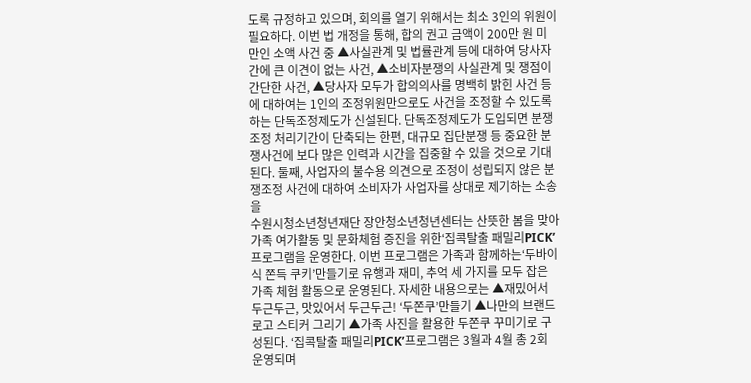도록 규정하고 있으며, 회의를 열기 위해서는 최소 3인의 위원이 필요하다. 이번 법 개정을 통해, 합의 권고 금액이 200만 원 미만인 소액 사건 중 ▲사실관계 및 법률관계 등에 대하여 당사자 간에 큰 이견이 없는 사건, ▲소비자분쟁의 사실관계 및 쟁점이 간단한 사건, ▲당사자 모두가 합의의사를 명백히 밝힌 사건 등에 대하여는 1인의 조정위원만으로도 사건을 조정할 수 있도록 하는 단독조정제도가 신설된다. 단독조정제도가 도입되면 분쟁조정 처리기간이 단축되는 한편, 대규모 집단분쟁 등 중요한 분쟁사건에 보다 많은 인력과 시간을 집중할 수 있을 것으로 기대된다. 둘째, 사업자의 불수용 의견으로 조정이 성립되지 않은 분쟁조정 사건에 대하여 소비자가 사업자를 상대로 제기하는 소송을
수원시청소년청년재단 장안청소년청년센터는 산뜻한 봄을 맞아 가족 여가활동 및 문화체험 증진을 위한‘집콕탈출 패밀리PICK’프로그램을 운영한다. 이번 프로그램은 가족과 함께하는‘두바이식 쫀득 쿠키’만들기로 유행과 재미, 추억 세 가지를 모두 잡은 가족 체험 활동으로 운영된다. 자세한 내용으로는 ▲재밌어서 두근두근, 맛있어서 두근두근! ‘두쫀쿠’만들기 ▲나만의 브랜드 로고 스티커 그리기 ▲가족 사진을 활용한 두쫀쿠 꾸미기로 구성된다. ‘집콕탈출 패밀리PICK’프로그램은 3월과 4월 총 2회 운영되며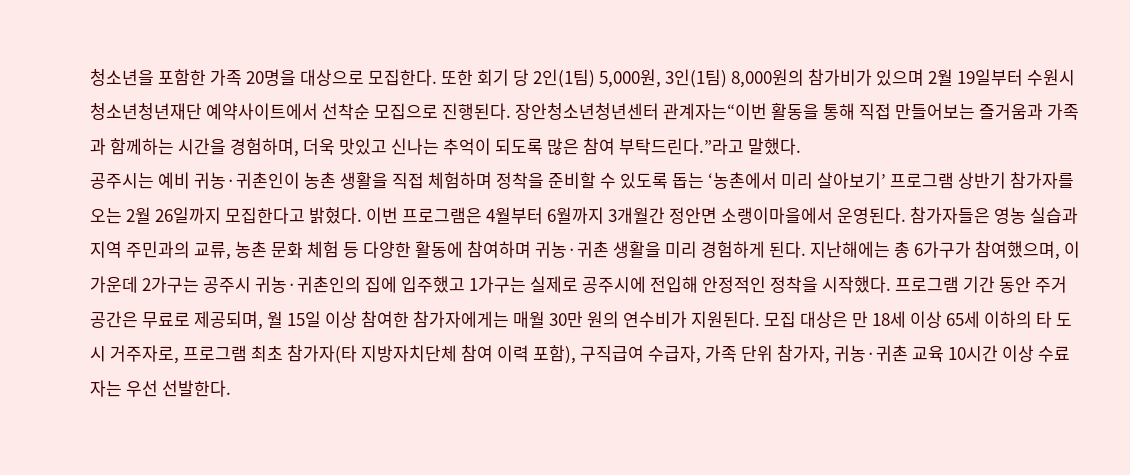청소년을 포함한 가족 20명을 대상으로 모집한다. 또한 회기 당 2인(1팀) 5,000원, 3인(1팀) 8,000원의 참가비가 있으며 2월 19일부터 수원시청소년청년재단 예약사이트에서 선착순 모집으로 진행된다. 장안청소년청년센터 관계자는“이번 활동을 통해 직접 만들어보는 즐거움과 가족과 함께하는 시간을 경험하며, 더욱 맛있고 신나는 추억이 되도록 많은 참여 부탁드린다.”라고 말했다.
공주시는 예비 귀농·귀촌인이 농촌 생활을 직접 체험하며 정착을 준비할 수 있도록 돕는 ‘농촌에서 미리 살아보기’ 프로그램 상반기 참가자를 오는 2월 26일까지 모집한다고 밝혔다. 이번 프로그램은 4월부터 6월까지 3개월간 정안면 소랭이마을에서 운영된다. 참가자들은 영농 실습과 지역 주민과의 교류, 농촌 문화 체험 등 다양한 활동에 참여하며 귀농·귀촌 생활을 미리 경험하게 된다. 지난해에는 총 6가구가 참여했으며, 이 가운데 2가구는 공주시 귀농·귀촌인의 집에 입주했고 1가구는 실제로 공주시에 전입해 안정적인 정착을 시작했다. 프로그램 기간 동안 주거 공간은 무료로 제공되며, 월 15일 이상 참여한 참가자에게는 매월 30만 원의 연수비가 지원된다. 모집 대상은 만 18세 이상 65세 이하의 타 도시 거주자로, 프로그램 최초 참가자(타 지방자치단체 참여 이력 포함), 구직급여 수급자, 가족 단위 참가자, 귀농·귀촌 교육 10시간 이상 수료자는 우선 선발한다.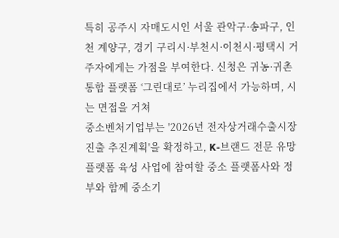특히 공주시 자매도시인 서울 관악구·송파구, 인천 계양구, 경기 구리시·부천시·이천시·평택시 거주자에게는 가점을 부여한다. 신청은 귀농·귀촌 통합 플랫폼 ‘그린대로’ 누리집에서 가능하며, 시는 면접을 거쳐
중소벤처기업부는 '2026년 전자상거래수출시장진출 추진계획'을 확정하고, K-브랜드 전문 유망 플랫폼 육성 사업에 참여할 중소 플랫폼사와 정부와 함께 중소기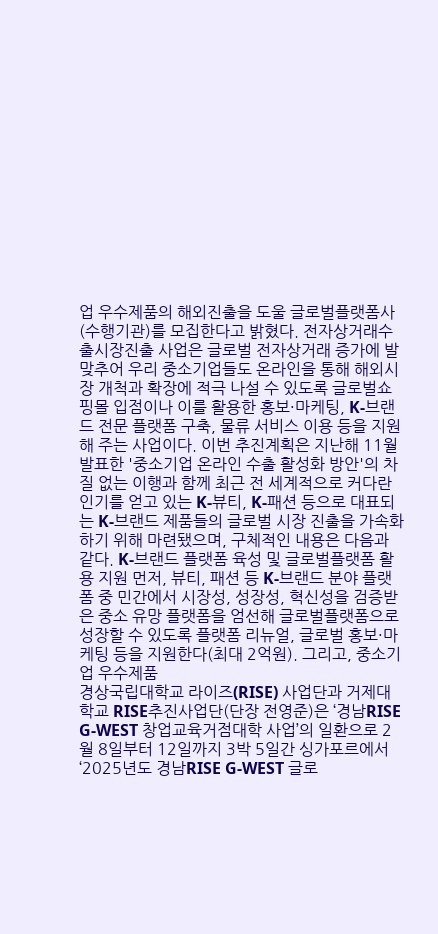업 우수제품의 해외진출을 도울 글로벌플랫폼사(수행기관)를 모집한다고 밝혔다. 전자상거래수출시장진출 사업은 글로벌 전자상거래 증가에 발맞추어 우리 중소기업들도 온라인을 통해 해외시장 개척과 확장에 적극 나설 수 있도록 글로벌쇼핑몰 입점이나 이를 활용한 홍보·마케팅, K-브랜드 전문 플랫폼 구축, 물류 서비스 이용 등을 지원해 주는 사업이다. 이번 추진계획은 지난해 11월 발표한 '중소기업 온라인 수출 활성화 방안'의 차질 없는 이행과 함께 최근 전 세계적으로 커다란 인기를 얻고 있는 K-뷰티, K-패션 등으로 대표되는 K-브랜드 제품들의 글로벌 시장 진출을 가속화하기 위해 마련됐으며, 구체적인 내용은 다음과 같다. K-브랜드 플랫폼 육성 및 글로벌플랫폼 활용 지원 먼저, 뷰티, 패션 등 K-브랜드 분야 플랫폼 중 민간에서 시장성, 성장성, 혁신성을 검증받은 중소 유망 플랫폼을 엄선해 글로벌플랫폼으로 성장할 수 있도록 플랫폼 리뉴얼, 글로벌 홍보·마케팅 등을 지원한다(최대 2억원). 그리고, 중소기업 우수제품
경상국립대학교 라이즈(RISE) 사업단과 거제대학교 RISE추진사업단(단장 전영준)은 ‘경남RISE G-WEST 창업교육거점대학 사업’의 일환으로 2월 8일부터 12일까지 3박 5일간 싱가포르에서 ‘2025년도 경남RISE G-WEST 글로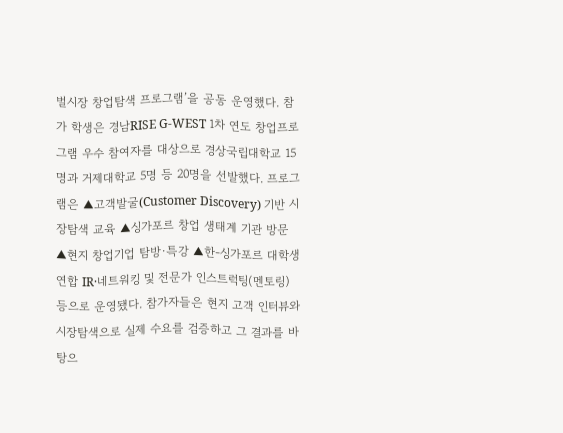벌시장 창업탐색 프로그램’을 공동 운영했다. 참가 학생은 경남RISE G-WEST 1차 연도 창업프로그램 우수 참여자를 대상으로 경상국립대학교 15명과 거제대학교 5명 등 20명을 선발했다. 프로그램은 ▲고객발굴(Customer Discovery) 기반 시장탐색 교육 ▲싱가포르 창업 생태계 기관 방문 ▲현지 창업기업 탐방·특강 ▲한-싱가포르 대학생 연합 IR·네트워킹 및 전문가 인스트럭팅(멘토링) 등으로 운영됐다. 참가자들은 현지 고객 인터뷰와 시장탐색으로 실제 수요를 검증하고 그 결과를 바탕으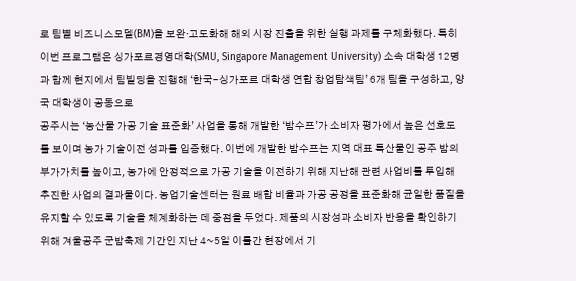로 팀별 비즈니스모델(BM)을 보완·고도화해 해외 시장 진출을 위한 실행 과제를 구체화했다. 특히 이번 프로그램은 싱가포르경영대학(SMU, Singapore Management University) 소속 대학생 12명과 함께 현지에서 팀빌딩을 진행해 ‘한국-싱가포르 대학생 연합 창업탐색팀’ 6개 팀을 구성하고, 양국 대학생이 공동으로
공주시는 ‘농산물 가공 기술 표준화’ 사업을 통해 개발한 ‘밤수프’가 소비자 평가에서 높은 선호도를 보이며 농가 기술이전 성과를 입증했다. 이번에 개발한 밤수프는 지역 대표 특산물인 공주 밤의 부가가치를 높이고, 농가에 안정적으로 가공 기술을 이전하기 위해 지난해 관련 사업비를 투입해 추진한 사업의 결과물이다. 농업기술센터는 원료 배합 비율과 가공 공정을 표준화해 균일한 품질을 유지할 수 있도록 기술을 체계화하는 데 중점을 두었다. 제품의 시장성과 소비자 반응을 확인하기 위해 겨울공주 군밤축제 기간인 지난 4~5일 이틀간 현장에서 기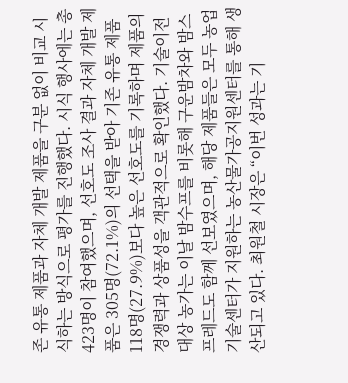존 유통 제품과 자체 개발 제품을 구분 없이 비교 시식하는 방식으로 평가를 진행했다. 시식 행사에는 총 423명이 참여했으며, 선호도 조사 결과 자체 개발 제품은 305명(72.1%)의 선택을 받아 기존 유통 제품 118명(27.9%)보다 높은 선호도를 기록하며 제품의 경쟁력과 상품성을 객관적으로 확인했다. 기술이전 대상 농가는 이날 밤수프를 비롯해 구운밤차와 밤스프레드도 함께 선보였으며, 해당 제품들은 모두 농업기술센터가 지원하는 농산물가공지원센터를 통해 생산되고 있다. 최원철 시장은 “이번 성과는 기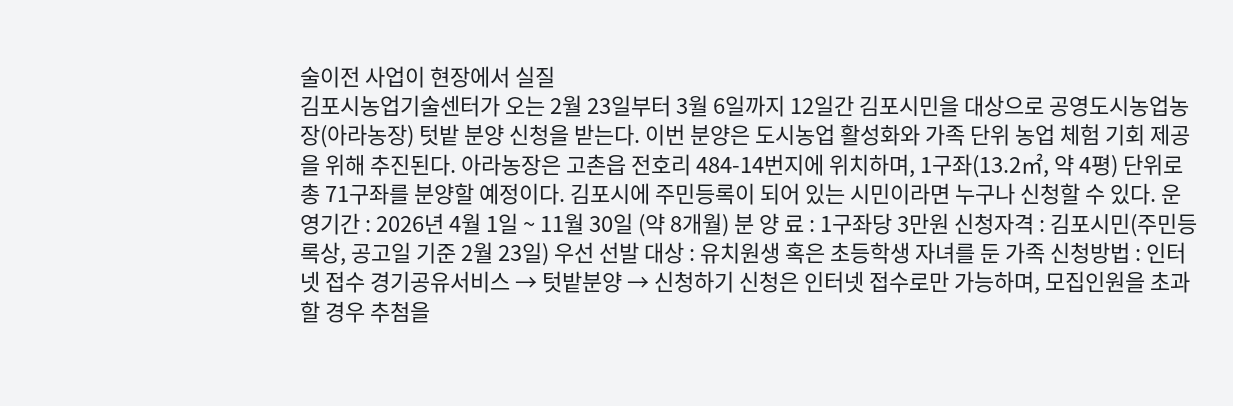술이전 사업이 현장에서 실질
김포시농업기술센터가 오는 2월 23일부터 3월 6일까지 12일간 김포시민을 대상으로 공영도시농업농장(아라농장) 텃밭 분양 신청을 받는다. 이번 분양은 도시농업 활성화와 가족 단위 농업 체험 기회 제공을 위해 추진된다. 아라농장은 고촌읍 전호리 484-14번지에 위치하며, 1구좌(13.2㎡, 약 4평) 단위로 총 71구좌를 분양할 예정이다. 김포시에 주민등록이 되어 있는 시민이라면 누구나 신청할 수 있다. 운영기간 : 2026년 4월 1일 ~ 11월 30일 (약 8개월) 분 양 료 : 1구좌당 3만원 신청자격 : 김포시민(주민등록상, 공고일 기준 2월 23일) 우선 선발 대상 : 유치원생 혹은 초등학생 자녀를 둔 가족 신청방법 : 인터넷 접수 경기공유서비스 → 텃밭분양 → 신청하기 신청은 인터넷 접수로만 가능하며, 모집인원을 초과할 경우 추첨을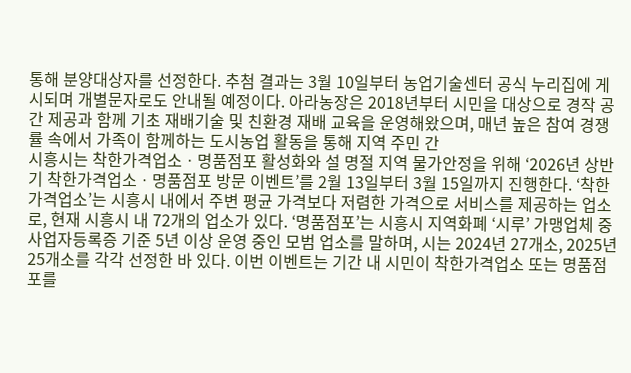통해 분양대상자를 선정한다. 추첨 결과는 3월 10일부터 농업기술센터 공식 누리집에 게시되며 개별문자로도 안내될 예정이다. 아라농장은 2018년부터 시민을 대상으로 경작 공간 제공과 함께 기초 재배기술 및 친환경 재배 교육을 운영해왔으며, 매년 높은 참여 경쟁률 속에서 가족이 함께하는 도시농업 활동을 통해 지역 주민 간
시흥시는 착한가격업소ㆍ명품점포 활성화와 설 명절 지역 물가안정을 위해 ‘2026년 상반기 착한가격업소ㆍ명품점포 방문 이벤트’를 2월 13일부터 3월 15일까지 진행한다. ‘착한가격업소’는 시흥시 내에서 주변 평균 가격보다 저렴한 가격으로 서비스를 제공하는 업소로, 현재 시흥시 내 72개의 업소가 있다. ‘명품점포’는 시흥시 지역화폐 ‘시루’ 가맹업체 중 사업자등록증 기준 5년 이상 운영 중인 모범 업소를 말하며, 시는 2024년 27개소, 2025년 25개소를 각각 선정한 바 있다. 이번 이벤트는 기간 내 시민이 착한가격업소 또는 명품점포를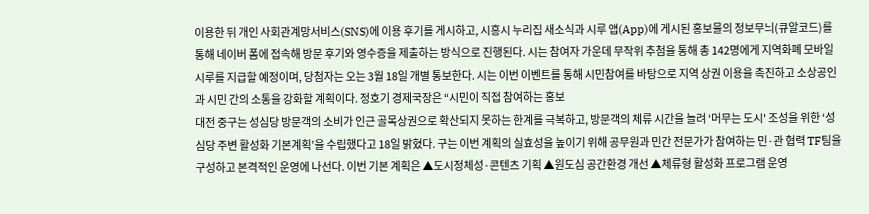이용한 뒤 개인 사회관계망서비스(SNS)에 이용 후기를 게시하고, 시흥시 누리집 새소식과 시루 앱(App)에 게시된 홍보물의 정보무늬(큐알코드)를 통해 네이버 폼에 접속해 방문 후기와 영수증을 제출하는 방식으로 진행된다. 시는 참여자 가운데 무작위 추첨을 통해 총 142명에게 지역화폐 모바일 시루를 지급할 예정이며, 당첨자는 오는 3월 18일 개별 통보한다. 시는 이번 이벤트를 통해 시민참여를 바탕으로 지역 상권 이용을 촉진하고 소상공인과 시민 간의 소통을 강화할 계획이다. 정호기 경제국장은 “시민이 직접 참여하는 홍보
대전 중구는 성심당 방문객의 소비가 인근 골목상권으로 확산되지 못하는 한계를 극복하고, 방문객의 체류 시간을 늘려 ‘머무는 도시' 조성을 위한 ‘성심당 주변 활성화 기본계획’을 수립했다고 18일 밝혔다. 구는 이번 계획의 실효성을 높이기 위해 공무원과 민간 전문가가 참여하는 민·관 협력 TF팀을 구성하고 본격적인 운영에 나선다. 이번 기본 계획은 ▲도시정체성·콘텐츠 기획 ▲원도심 공간환경 개선 ▲체류형 활성화 프로그램 운영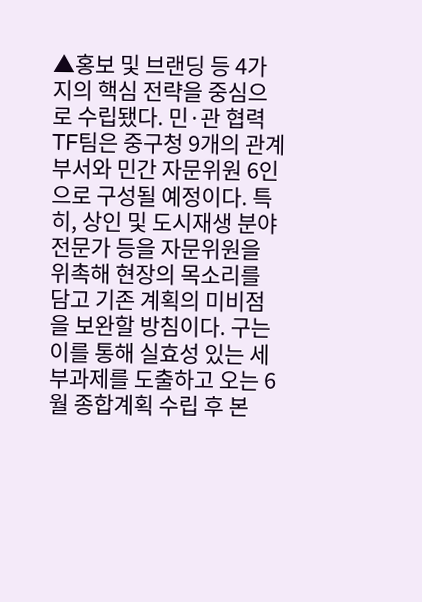▲홍보 및 브랜딩 등 4가지의 핵심 전략을 중심으로 수립됐다. 민·관 협력 TF팀은 중구청 9개의 관계부서와 민간 자문위원 6인으로 구성될 예정이다. 특히, 상인 및 도시재생 분야 전문가 등을 자문위원을 위촉해 현장의 목소리를 담고 기존 계획의 미비점을 보완할 방침이다. 구는 이를 통해 실효성 있는 세부과제를 도출하고 오는 6월 종합계획 수립 후 본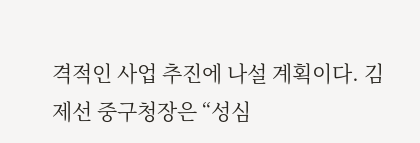격적인 사업 추진에 나설 계획이다. 김제선 중구청장은 “성심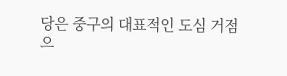당은 중구의 대표적인 도심 거점으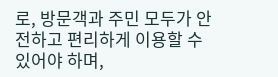로, 방문객과 주민 모두가 안전하고 편리하게 이용할 수 있어야 하며,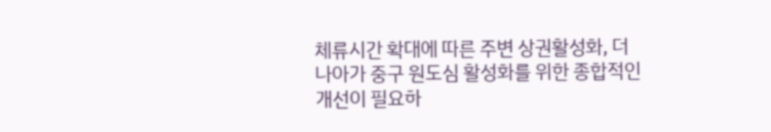체류시간 확대에 따른 주변 상권활성화, 더 나아가 중구 원도심 활성화를 위한 종합적인 개선이 필요하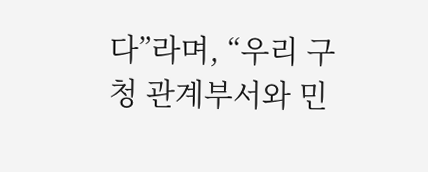다”라며, “우리 구청 관계부서와 민